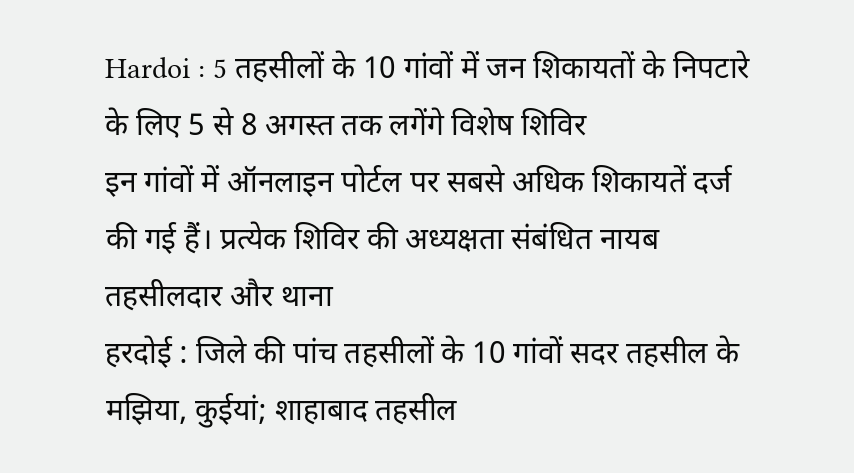Hardoi : 5 तहसीलों के 10 गांवों में जन शिकायतों के निपटारे के लिए 5 से 8 अगस्त तक लगेंगे विशेष शिविर
इन गांवों में ऑनलाइन पोर्टल पर सबसे अधिक शिकायतें दर्ज की गई हैं। प्रत्येक शिविर की अध्यक्षता संबंधित नायब तहसीलदार और थाना
हरदोई : जिले की पांच तहसीलों के 10 गांवों सदर तहसील के मझिया, कुईयां; शाहाबाद तहसील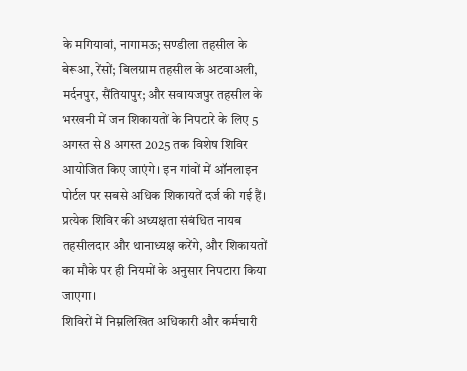के मगियावां, नागामऊ; सण्डीला तहसील के बेरूआ, रेंसों; बिलग्राम तहसील के अटवाअली, मर्दनपुर, सैंतियापुर; और सवायजपुर तहसील के भरखनी में जन शिकायतों के निपटारे के लिए 5 अगस्त से 8 अगस्त 2025 तक विशेष शिविर आयोजित किए जाएंगे। इन गांवों में ऑनलाइन पोर्टल पर सबसे अधिक शिकायतें दर्ज की गई हैं। प्रत्येक शिविर की अध्यक्षता संबंधित नायब तहसीलदार और थानाध्यक्ष करेंगे, और शिकायतों का मौके पर ही नियमों के अनुसार निपटारा किया जाएगा।
शिविरों में निम्नलिखित अधिकारी और कर्मचारी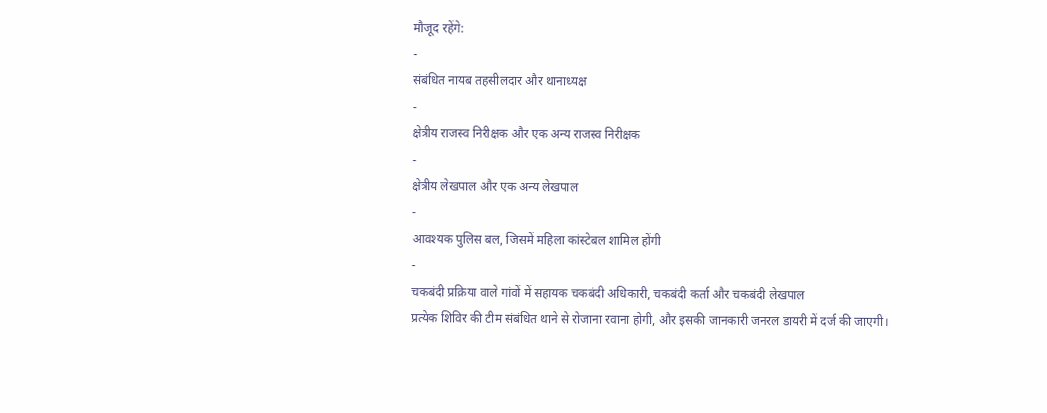मौजूद रहेंगे:
-
संबंधित नायब तहसीलदार और थानाध्यक्ष
-
क्षेत्रीय राजस्व निरीक्षक और एक अन्य राजस्व निरीक्षक
-
क्षेत्रीय लेखपाल और एक अन्य लेखपाल
-
आवश्यक पुलिस बल, जिसमें महिला कांस्टेबल शामिल होंगी
-
चकबंदी प्रक्रिया वाले गांवों में सहायक चकबंदी अधिकारी, चकबंदी कर्ता और चकबंदी लेखपाल
प्रत्येक शिविर की टीम संबंधित थाने से रोजाना रवाना होगी, और इसकी जानकारी जनरल डायरी में दर्ज की जाएगी।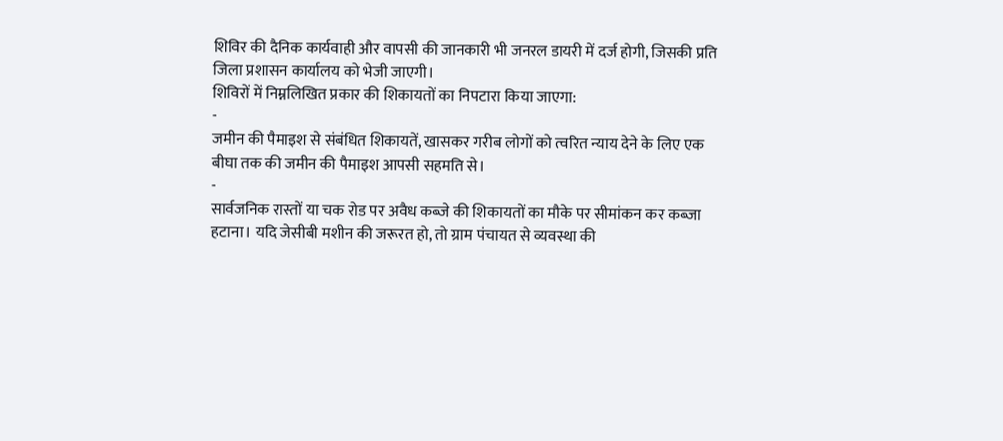शिविर की दैनिक कार्यवाही और वापसी की जानकारी भी जनरल डायरी में दर्ज होगी, जिसकी प्रति जिला प्रशासन कार्यालय को भेजी जाएगी।
शिविरों में निम्नलिखित प्रकार की शिकायतों का निपटारा किया जाएगा:
-
जमीन की पैमाइश से संबंधित शिकायतें, खासकर गरीब लोगों को त्वरित न्याय देने के लिए एक बीघा तक की जमीन की पैमाइश आपसी सहमति से।
-
सार्वजनिक रास्तों या चक रोड पर अवैध कब्जे की शिकायतों का मौके पर सीमांकन कर कब्जा हटाना। यदि जेसीबी मशीन की जरूरत हो, तो ग्राम पंचायत से व्यवस्था की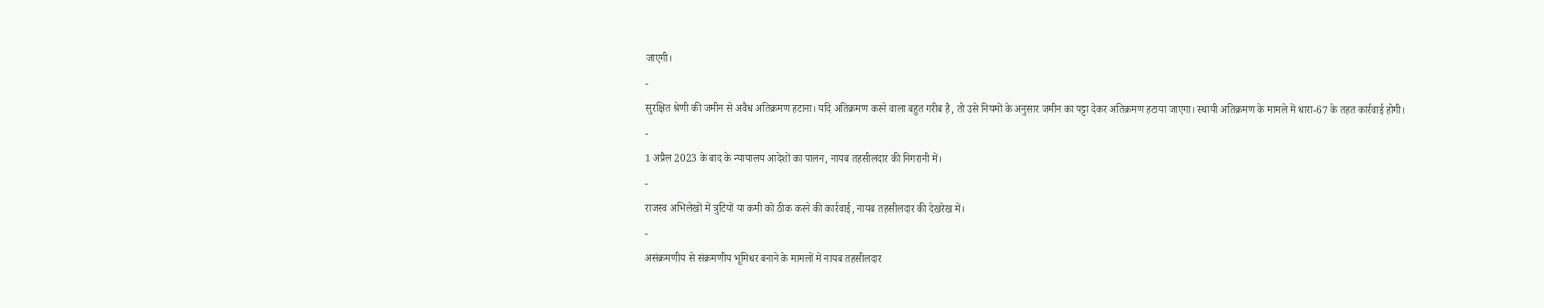जाएगी।
-
सुरक्षित श्रेणी की जमीन से अवैध अतिक्रमण हटाना। यदि अतिक्रमण करने वाला बहुत गरीब है, तो उसे नियमों के अनुसार जमीन का पट्टा देकर अतिक्रमण हटाया जाएगा। स्थायी अतिक्रमण के मामले में धारा-67 के तहत कार्रवाई होगी।
-
1 अप्रैल 2023 के बाद के न्यायालय आदेशों का पालन, नायब तहसीलदार की निगरानी में।
-
राजस्व अभिलेखों में त्रुटियों या कमी को ठीक करने की कार्रवाई, नायब तहसीलदार की देखरेख में।
-
असंक्रमणीय से संक्रमणीय भूमिधर बनाने के मामलों में नायब तहसीलदार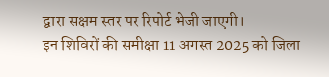द्वारा सक्षम स्तर पर रिपोर्ट भेजी जाएगी।
इन शिविरों की समीक्षा 11 अगस्त 2025 को जिला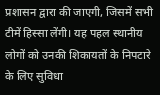प्रशासन द्वारा की जाएगी, जिसमें सभी टीमें हिस्सा लेंगी। यह पहल स्थानीय लोगों को उनकी शिकायतों के निपटारे के लिए सुविधा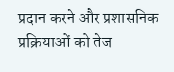प्रदान करने और प्रशासनिक प्रक्रियाओं को तेज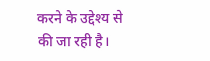करने के उद्देश्य से की जा रही है।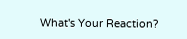What's Your Reaction?